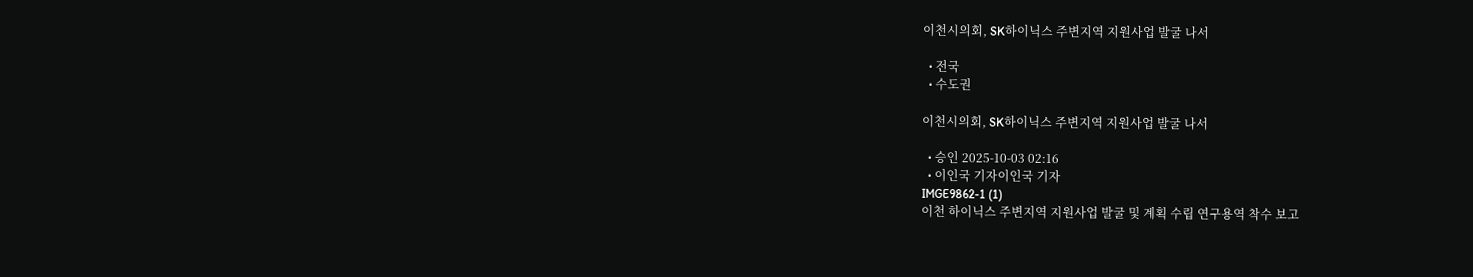이천시의회, SK하이닉스 주변지역 지원사업 발굴 나서

  • 전국
  • 수도권

이천시의회, SK하이닉스 주변지역 지원사업 발굴 나서

  • 승인 2025-10-03 02:16
  • 이인국 기자이인국 기자
IMGE9862-1 (1)
이천 하이닉스 주변지역 지원사업 발굴 및 계획 수립 연구용역 착수 보고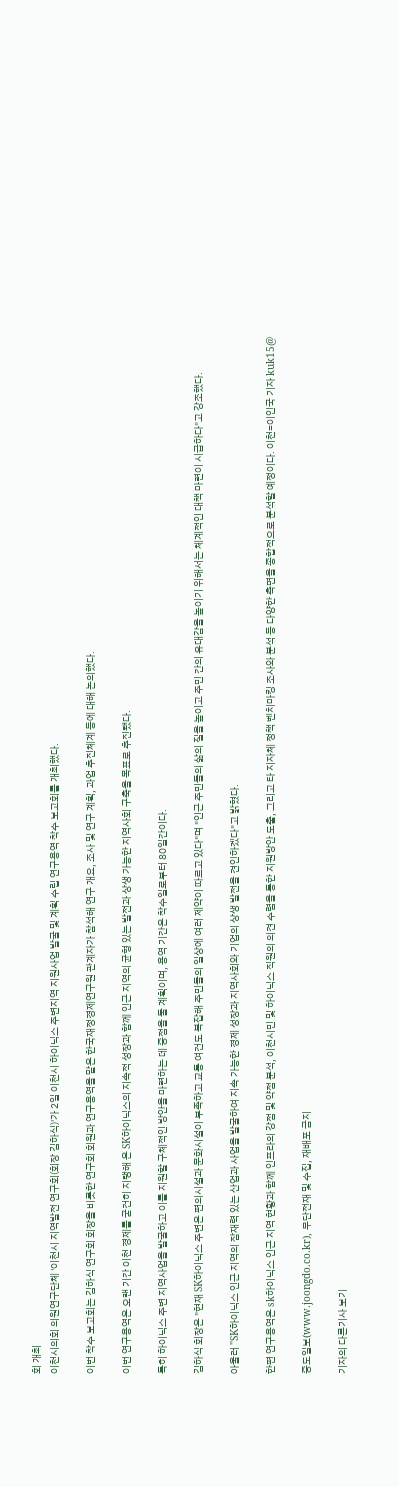회 개최
이천시의회 의원연구단체 '이천시 지역발전 연구회(회장 김하식)'가 2일 이천시 하이닉스 주변지역 지원사업 발굴 및 계획 수립 연구용역 착수 보고회를 개최했다.

이번 착수 보고회는 김하식 연구회 회장을 비롯한 연구회 회원과 연구용역을 맡은 한국재정경제연구원 관계자가 참석해 연구 개요, 조사 및 연구 계획, 과업 추진체계 등에 대해 논의했다.

이번 연구용역은 오랜 기간 이천 경제를 굳건히 지탱해 온 SK하이닉스의 지속적 성장과 함께 인근 지역의 균형 있는 발전과 상생 가능한 지역사회 구축을 목표로 추진됐다.

특히 하이닉스 주변 지역사업을 발굴하고 이를 지원할 구체적인 방안을 마련하는 데 중점을 둘 계획이며, 용역 기간은 착수일로부터 80일간이다.

김하식 회장은 "현재 SK하이닉스 주변은 편의시설과 문화시설이 부족하고 교통 여건도 복잡해 주민들의 일상에 여러 제약이 따르고 있다"며 "인근 주민들의 삶의 질을 높이고 주민 간의 유대감을 높이기 위해서는 체계적인 대책 마련이 시급하다"고 강조했다.

아울러 "SK하이닉스 인근 지역의 잠재력 있는 산업과 사업을 발굴하여 지속 가능한 경제 성장과 지역사회와 기업의 상생 발전을 견인하겠다"고 밝혔다.

한편 연구용역은 sk하이닉스 인근 지역 현황과 함께 인프라의 강점 및 약점 분석, 이천시민 및 하이닉스 직원의 의견 수렴을 통한 지원방안 도출, 그리고 타 지자체 정책 벤치마킹 조사와 분석 등 다양한 측면을 종합적으로 분석할 예정이다. 이천=이인국 기자 kuk15@

중도일보(www.joongdo.co.kr), 무단전재 및 수집, 재배포 금지

기자의 다른기사 보기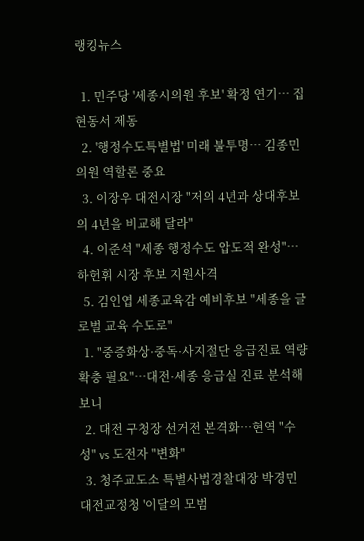랭킹뉴스

  1. 민주당 '세종시의원 후보' 확정 연기… 집현동서 제동
  2. '행정수도특별법' 미래 불투명… 김종민 의원 역할론 중요
  3. 이장우 대전시장 "저의 4년과 상대후보의 4년을 비교해 달라"
  4. 이준석 "세종 행정수도 압도적 완성"…하헌휘 시장 후보 지원사격
  5. 김인엽 세종교육감 예비후보 "세종을 글로벌 교육 수도로"
  1. "중증화상·중독·사지절단 응급진료 역량 확충 필요"…대전·세종 응급실 진료 분석해보니
  2. 대전 구청장 선거전 본격화…현역 "수성" vs 도전자 "변화"
  3. 청주교도소 특별사법경찰대장 박경민 대전교정청 '이달의 모범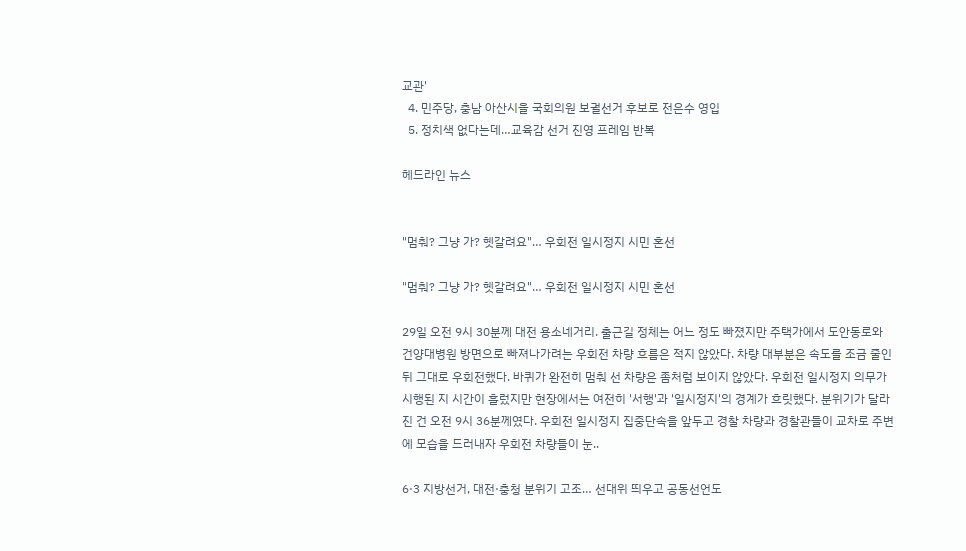교관'
  4. 민주당, 충남 아산시을 국회의원 보궐선거 후보로 전은수 영입
  5. 정치색 없다는데…교육감 선거 진영 프레임 반복

헤드라인 뉴스


"멈춰? 그냥 가? 헷갈려요"… 우회전 일시정지 시민 혼선

"멈춰? 그냥 가? 헷갈려요"… 우회전 일시정지 시민 혼선

29일 오전 9시 30분께 대전 용소네거리. 출근길 정체는 어느 정도 빠졌지만 주택가에서 도안동로와 건양대병원 방면으로 빠져나가려는 우회전 차량 흐름은 적지 않았다. 차량 대부분은 속도를 조금 줄인 뒤 그대로 우회전했다. 바퀴가 완전히 멈춰 선 차량은 좀처럼 보이지 않았다. 우회전 일시정지 의무가 시행된 지 시간이 흘렀지만 현장에서는 여전히 '서행'과 '일시정지'의 경계가 흐릿했다. 분위기가 달라진 건 오전 9시 36분께였다. 우회전 일시정지 집중단속을 앞두고 경찰 차량과 경찰관들이 교차로 주변에 모습을 드러내자 우회전 차량들이 눈..

6·3 지방선거, 대전·충청 분위기 고조… 선대위 띄우고 공동선언도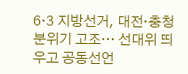6·3 지방선거, 대전·충청 분위기 고조… 선대위 띄우고 공동선언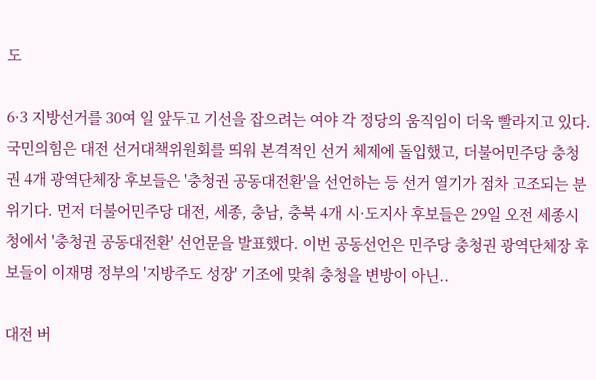도

6·3 지방선거를 30여 일 앞두고 기선을 잡으려는 여야 각 정당의 움직임이 더욱 빨라지고 있다. 국민의힘은 대전 선거대책위원회를 띄워 본격적인 선거 체제에 돌입했고, 더불어민주당 충청권 4개 광역단체장 후보들은 '충청권 공동대전환'을 선언하는 등 선거 열기가 점차 고조되는 분위기다. 먼저 더불어민주당 대전, 세종, 충남, 충북 4개 시·도지사 후보들은 29일 오전 세종시청에서 '충청권 공동대전환' 선언문을 발표했다. 이번 공동선언은 민주당 충청권 광역단체장 후보들이 이재명 정부의 '지방주도 성장' 기조에 맞춰 충청을 변방이 아닌..

대전 버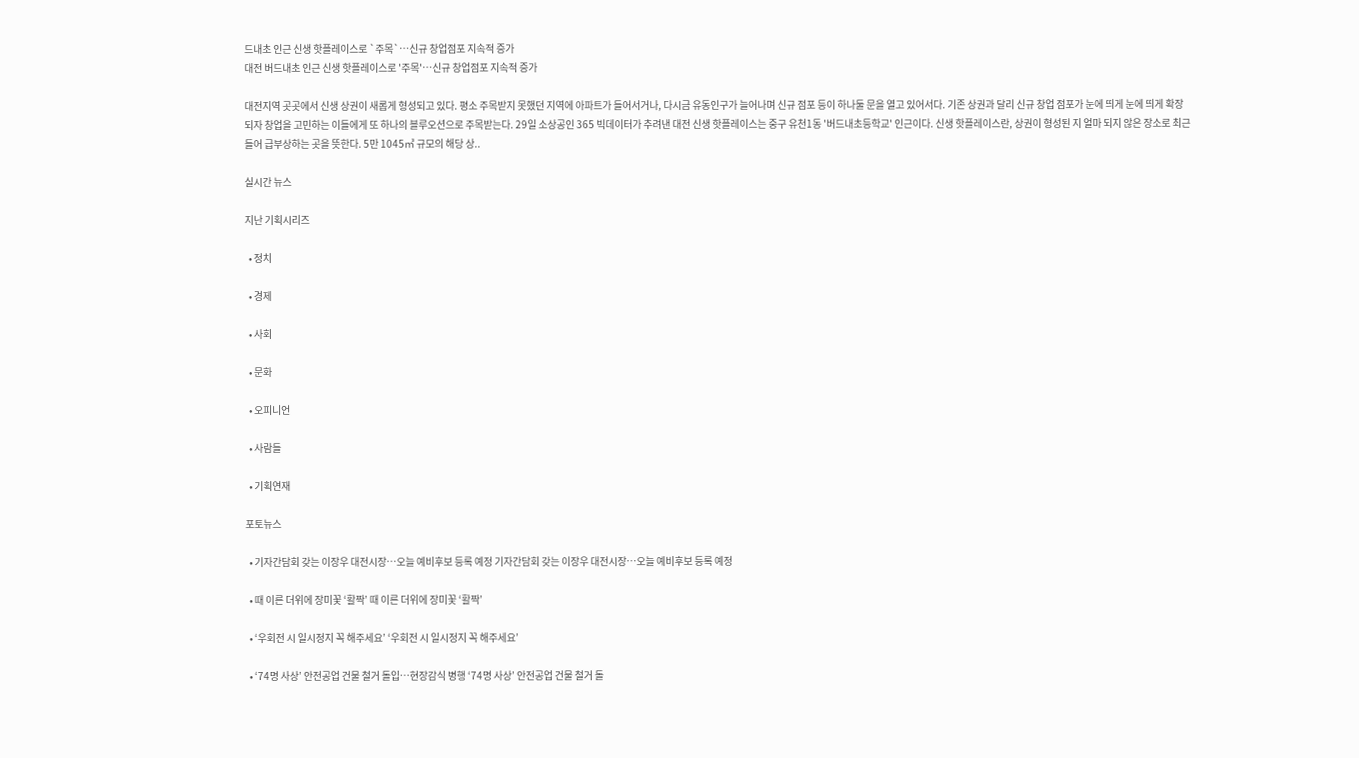드내초 인근 신생 핫플레이스로 `주목`…신규 창업점포 지속적 증가
대전 버드내초 인근 신생 핫플레이스로 '주목'…신규 창업점포 지속적 증가

대전지역 곳곳에서 신생 상권이 새롭게 형성되고 있다. 평소 주목받지 못했던 지역에 아파트가 들어서거나, 다시금 유동인구가 늘어나며 신규 점포 등이 하나둘 문을 열고 있어서다. 기존 상권과 달리 신규 창업 점포가 눈에 띄게 눈에 띄게 확장되자 창업을 고민하는 이들에게 또 하나의 블루오션으로 주목받는다. 29일 소상공인 365 빅데이터가 추려낸 대전 신생 핫플레이스는 중구 유천1동 '버드내초등학교' 인근이다. 신생 핫플레이스란, 상권이 형성된 지 얼마 되지 않은 장소로 최근 들어 급부상하는 곳을 뜻한다. 5만 1045㎡ 규모의 해당 상..

실시간 뉴스

지난 기획시리즈

  • 정치

  • 경제

  • 사회

  • 문화

  • 오피니언

  • 사람들

  • 기획연재

포토뉴스

  • 기자간담회 갖는 이장우 대전시장…오늘 예비후보 등록 예정 기자간담회 갖는 이장우 대전시장…오늘 예비후보 등록 예정

  • 때 이른 더위에 장미꽃 ‘활짝’ 때 이른 더위에 장미꽃 ‘활짝’

  • ‘우회전 시 일시정지 꼭 해주세요’ ‘우회전 시 일시정지 꼭 해주세요’

  • ‘74명 사상’ 안전공업 건물 철거 돌입…현장감식 병행 ‘74명 사상’ 안전공업 건물 철거 돌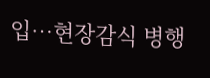입…현장감식 병행